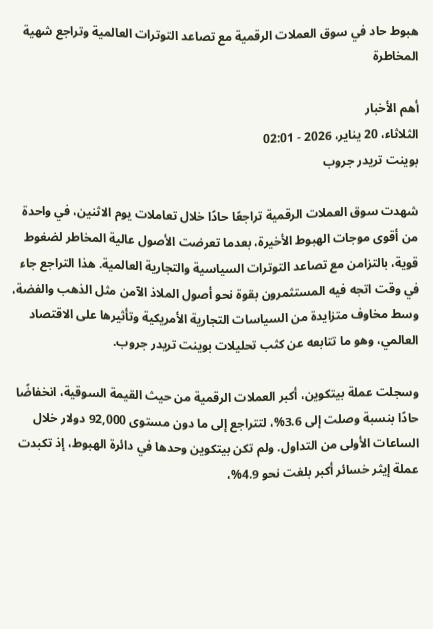هبوط حاد في سوق العملات الرقمية مع تصاعد التوترات العالمية وتراجع شهية المخاطرة

أهم الأخبار
الثلاثاء، 20 يناير، 2026 - 02:01
بوينت تريدر جروب

شهدت سوق العملات الرقمية تراجعًا حادًا خلال تعاملات يوم الاثنين، في واحدة من أقوى موجات الهبوط الأخيرة، بعدما تعرضت الأصول عالية المخاطر لضغوط قوية، بالتزامن مع تصاعد التوترات السياسية والتجارية العالمية. هذا التراجع جاء في وقت اتجه فيه المستثمرون بقوة نحو أصول الملاذ الآمن مثل الذهب والفضة، وسط مخاوف متزايدة من السياسات التجارية الأمريكية وتأثيرها على الاقتصاد العالمي، وهو ما تتابعه عن كثب تحليلات بوينت تريدر جروب.

وسجلت عملة بيتكوين، أكبر العملات الرقمية من حيث القيمة السوقية، انخفاضًا حادًا بنسبة وصلت إلى 3.6%، لتتراجع إلى ما دون مستوى 92,000 دولار خلال الساعات الأولى من التداول. ولم تكن بيتكوين وحدها في دائرة الهبوط، إذ تكبدت عملة إيثر خسائر أكبر بلغت نحو 4.9%،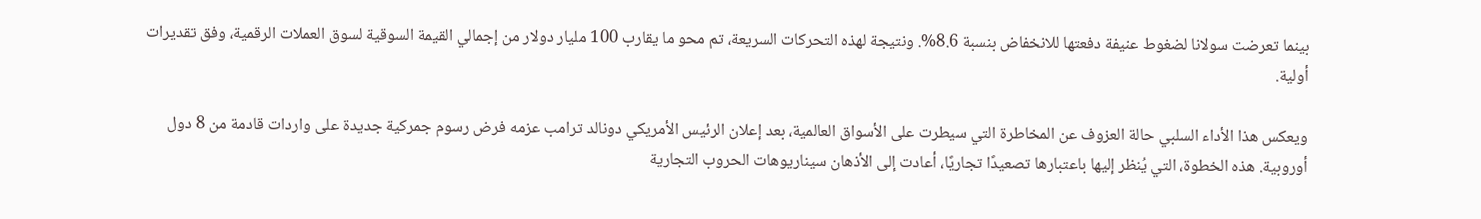بينما تعرضت سولانا لضغوط عنيفة دفعتها للانخفاض بنسبة 8.6%. ونتيجة لهذه التحركات السريعة، تم محو ما يقارب 100 مليار دولار من إجمالي القيمة السوقية لسوق العملات الرقمية، وفق تقديرات أولية.

ويعكس هذا الأداء السلبي حالة العزوف عن المخاطرة التي سيطرت على الأسواق العالمية، بعد إعلان الرئيس الأمريكي دونالد ترامب عزمه فرض رسوم جمركية جديدة على واردات قادمة من 8 دول أوروبية. هذه الخطوة، التي يُنظر إليها باعتبارها تصعيدًا تجاريًا، أعادت إلى الأذهان سيناريوهات الحروب التجارية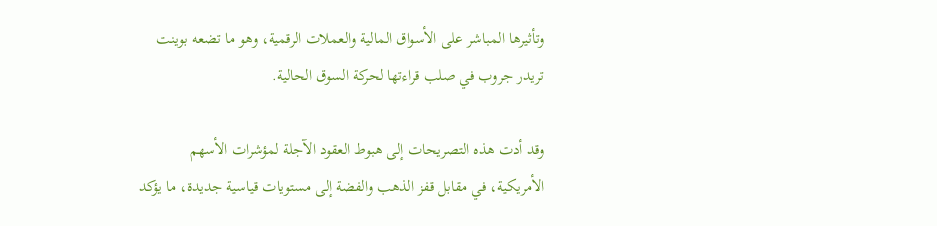وتأثيرها المباشر على الأسواق المالية والعملات الرقمية، وهو ما تضعه بوينت تريدر جروب في صلب قراءتها لحركة السوق الحالية.

وقد أدت هذه التصريحات إلى هبوط العقود الآجلة لمؤشرات الأسهم الأمريكية، في مقابل قفز الذهب والفضة إلى مستويات قياسية جديدة، ما يؤكد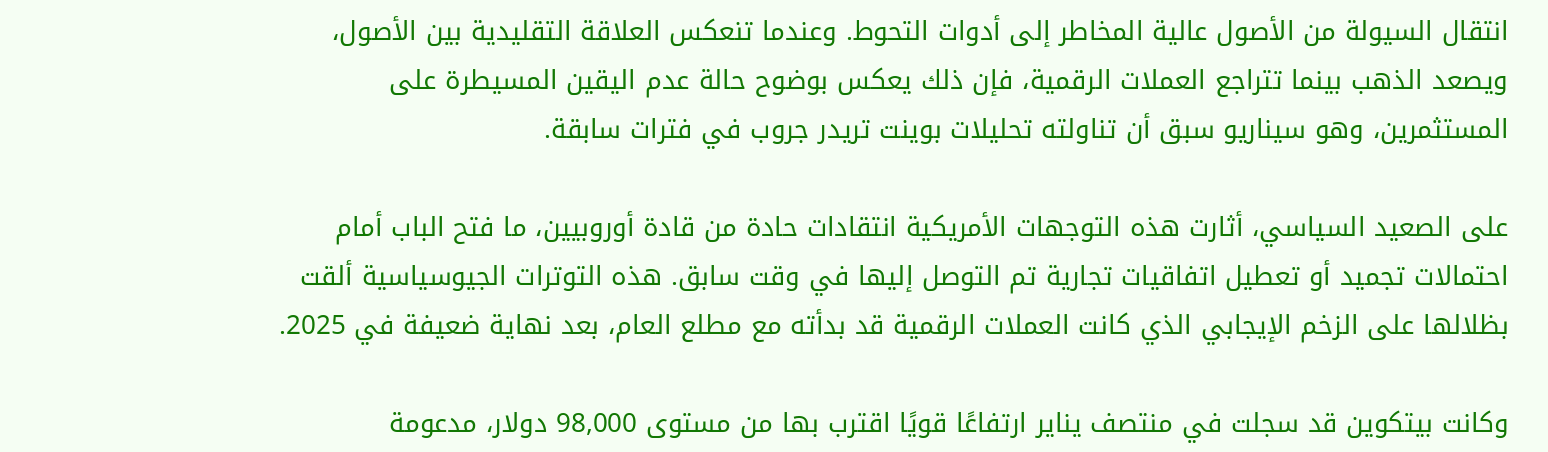انتقال السيولة من الأصول عالية المخاطر إلى أدوات التحوط. وعندما تنعكس العلاقة التقليدية بين الأصول، ويصعد الذهب بينما تتراجع العملات الرقمية، فإن ذلك يعكس بوضوح حالة عدم اليقين المسيطرة على المستثمرين، وهو سيناريو سبق أن تناولته تحليلات بوينت تريدر جروب في فترات سابقة.

على الصعيد السياسي، أثارت هذه التوجهات الأمريكية انتقادات حادة من قادة أوروبيين، ما فتح الباب أمام احتمالات تجميد أو تعطيل اتفاقيات تجارية تم التوصل إليها في وقت سابق. هذه التوترات الجيوسياسية ألقت بظلالها على الزخم الإيجابي الذي كانت العملات الرقمية قد بدأته مع مطلع العام، بعد نهاية ضعيفة في 2025.

وكانت بيتكوين قد سجلت في منتصف يناير ارتفاعًا قويًا اقترب بها من مستوى 98,000 دولار، مدعومة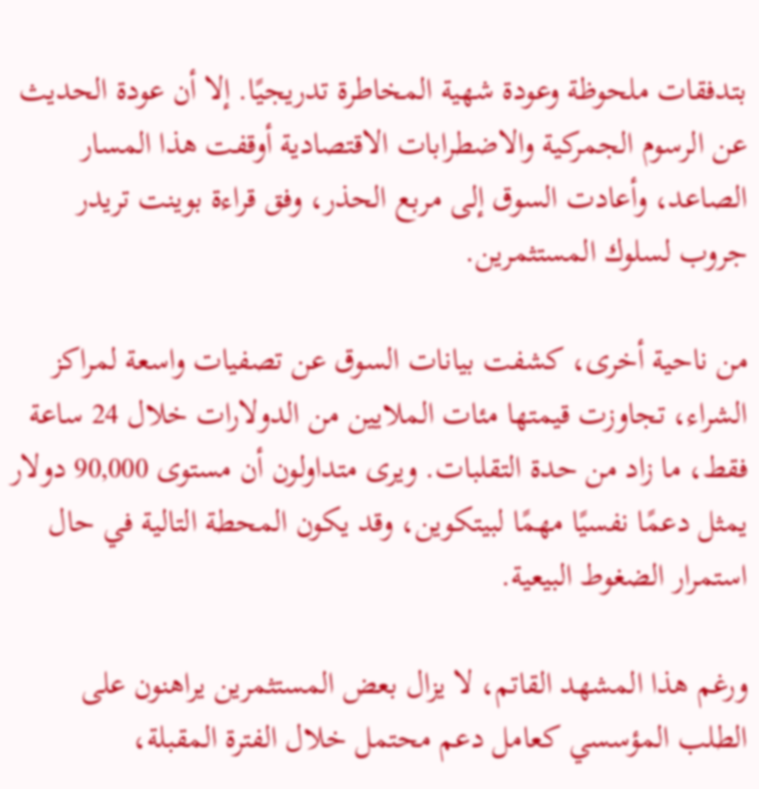بتدفقات ملحوظة وعودة شهية المخاطرة تدريجيًا. إلا أن عودة الحديث عن الرسوم الجمركية والاضطرابات الاقتصادية أوقفت هذا المسار الصاعد، وأعادت السوق إلى مربع الحذر، وفق قراءة بوينت تريدر جروب لسلوك المستثمرين.

من ناحية أخرى، كشفت بيانات السوق عن تصفيات واسعة لمراكز الشراء، تجاوزت قيمتها مئات الملايين من الدولارات خلال 24 ساعة فقط، ما زاد من حدة التقلبات. ويرى متداولون أن مستوى 90,000 دولار يمثل دعمًا نفسيًا مهمًا لبيتكوين، وقد يكون المحطة التالية في حال استمرار الضغوط البيعية.

ورغم هذا المشهد القاتم، لا يزال بعض المستثمرين يراهنون على الطلب المؤسسي كعامل دعم محتمل خلال الفترة المقبلة،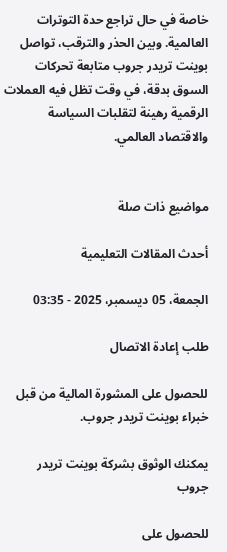خاصة في حال تراجع حدة التوترات العالمية. وبين الحذر والترقب، تواصل بوينت تريدر جروب متابعة تحركات السوق بدقة، في وقت تظل فيه العملات الرقمية رهينة لتقلبات السياسة والاقتصاد العالمي.


مواضيع ذات صلة

أحدث المقالات التعليمية

الجمعة، 05 ديسمبر، 2025 - 03:35

طلب إعادة الاتصال

للحصول على المشورة المالية من قبل خبراء بوينت تريدر جروب.

يمكنك الوثوق بشركة بوينت تريدر جروب

للحصول على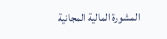المشورة المالية المجانية